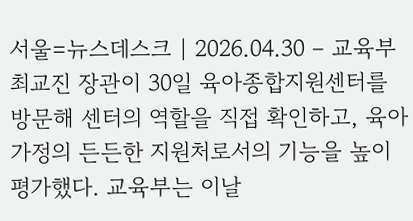서울=뉴스데스크 | 2026.04.30 – 교육부 최교진 장관이 30일 육아종합지원센터를 방문해 센터의 역할을 직접 확인하고, 육아 가정의 든든한 지원처로서의 기능을 높이 평가했다. 교육부는 이날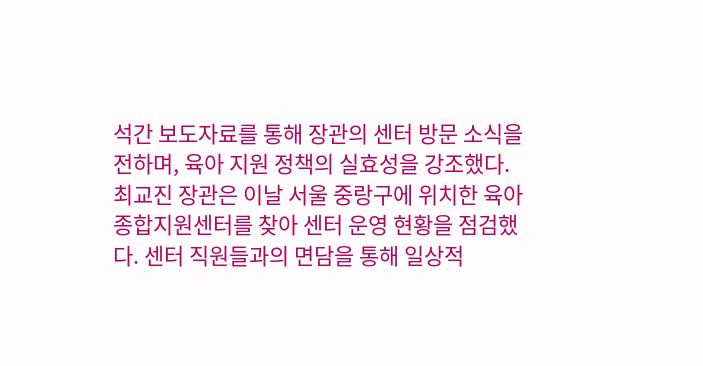석간 보도자료를 통해 장관의 센터 방문 소식을 전하며, 육아 지원 정책의 실효성을 강조했다.
최교진 장관은 이날 서울 중랑구에 위치한 육아종합지원센터를 찾아 센터 운영 현황을 점검했다. 센터 직원들과의 면담을 통해 일상적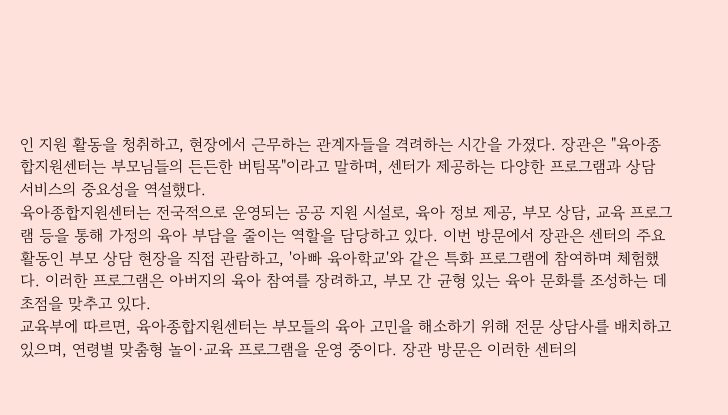인 지원 활동을 청취하고, 현장에서 근무하는 관계자들을 격려하는 시간을 가졌다. 장관은 "육아종합지원센터는 부모님들의 든든한 버팀목"이라고 말하며, 센터가 제공하는 다양한 프로그램과 상담 서비스의 중요성을 역설했다.
육아종합지원센터는 전국적으로 운영되는 공공 지원 시설로, 육아 정보 제공, 부모 상담, 교육 프로그램 등을 통해 가정의 육아 부담을 줄이는 역할을 담당하고 있다. 이번 방문에서 장관은 센터의 주요 활동인 부모 상담 현장을 직접 관람하고, '아빠 육아학교'와 같은 특화 프로그램에 참여하며 체험했다. 이러한 프로그램은 아버지의 육아 참여를 장려하고, 부모 간 균형 있는 육아 문화를 조성하는 데 초점을 맞추고 있다.
교육부에 따르면, 육아종합지원센터는 부모들의 육아 고민을 해소하기 위해 전문 상담사를 배치하고 있으며, 연령별 맞춤형 놀이·교육 프로그램을 운영 중이다. 장관 방문은 이러한 센터의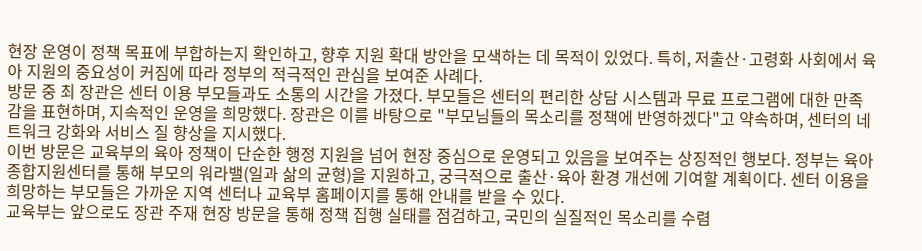현장 운영이 정책 목표에 부합하는지 확인하고, 향후 지원 확대 방안을 모색하는 데 목적이 있었다. 특히, 저출산·고령화 사회에서 육아 지원의 중요성이 커짐에 따라 정부의 적극적인 관심을 보여준 사례다.
방문 중 최 장관은 센터 이용 부모들과도 소통의 시간을 가졌다. 부모들은 센터의 편리한 상담 시스템과 무료 프로그램에 대한 만족감을 표현하며, 지속적인 운영을 희망했다. 장관은 이를 바탕으로 "부모님들의 목소리를 정책에 반영하겠다"고 약속하며, 센터의 네트워크 강화와 서비스 질 향상을 지시했다.
이번 방문은 교육부의 육아 정책이 단순한 행정 지원을 넘어 현장 중심으로 운영되고 있음을 보여주는 상징적인 행보다. 정부는 육아종합지원센터를 통해 부모의 워라밸(일과 삶의 균형)을 지원하고, 궁극적으로 출산·육아 환경 개선에 기여할 계획이다. 센터 이용을 희망하는 부모들은 가까운 지역 센터나 교육부 홈페이지를 통해 안내를 받을 수 있다.
교육부는 앞으로도 장관 주재 현장 방문을 통해 정책 집행 실태를 점검하고, 국민의 실질적인 목소리를 수렴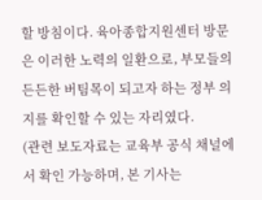할 방침이다. 육아종합지원센터 방문은 이러한 노력의 일환으로, 부모들의 든든한 버팀목이 되고자 하는 정부 의지를 확인할 수 있는 자리였다.
(관련 보도자료는 교육부 공식 채널에서 확인 가능하며, 본 기사는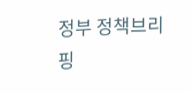정부 정책브리핑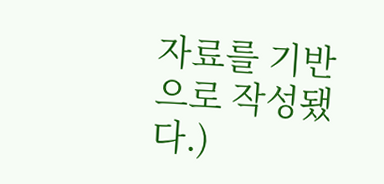자료를 기반으로 작성됐다.)